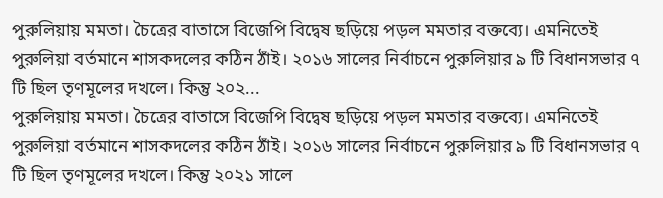পুরুলিয়ায় মমতা। চৈত্রের বাতাসে বিজেপি বিদ্বেষ ছড়িয়ে পড়ল মমতার বক্তব্যে। এমনিতেই পুরুলিয়া বর্তমানে শাসকদলের কঠিন ঠাঁই। ২০১৬ সালের নির্বাচনে পুরুলিয়ার ৯ টি বিধানসভার ৭ টি ছিল তৃণমূলের দখলে। কিন্তু ২০২...
পুরুলিয়ায় মমতা। চৈত্রের বাতাসে বিজেপি বিদ্বেষ ছড়িয়ে পড়ল মমতার বক্তব্যে। এমনিতেই পুরুলিয়া বর্তমানে শাসকদলের কঠিন ঠাঁই। ২০১৬ সালের নির্বাচনে পুরুলিয়ার ৯ টি বিধানসভার ৭ টি ছিল তৃণমূলের দখলে। কিন্তু ২০২১ সালে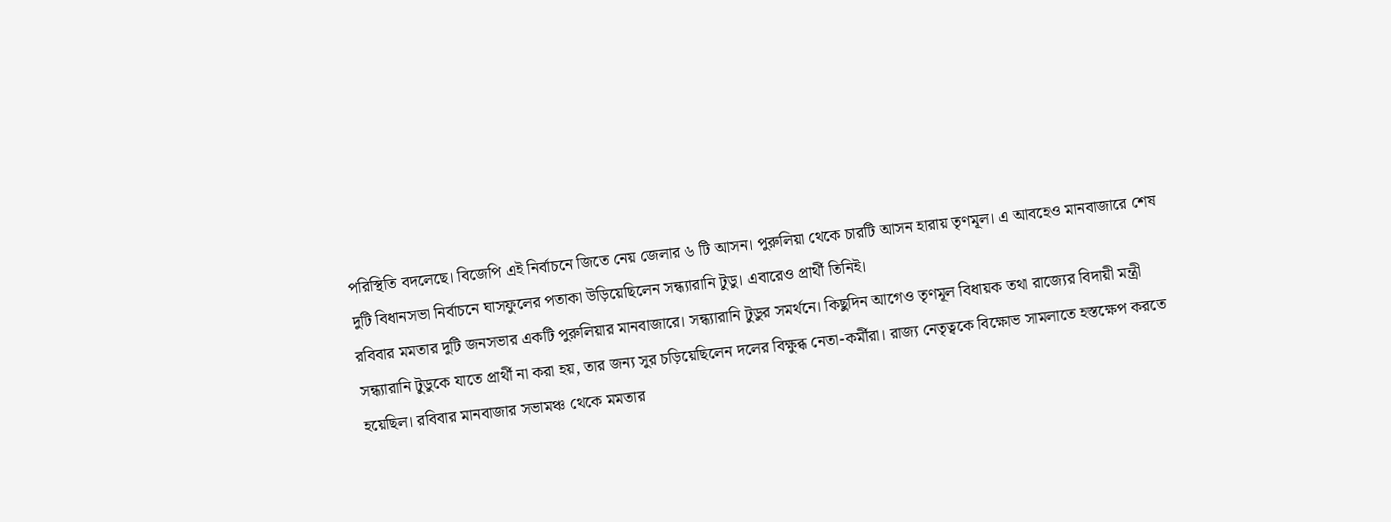পরিস্থিতি বদলেছে। বিজেপি এই নির্বাচনে জিতে নেয় জেলার ৬ টি আসন। পুরুলিয়া থেকে চারটি আসন হারায় তৃণমূল। এ আবহেও মানবাজারে শেষ দুটি বিধানসভা নির্বাচনে ঘাসফুলের পতাকা উড়িয়েছিলেন সন্ধ্যারানি টুডু। এবারেও প্রার্থী তিনিই।
রবিবার মমতার দুটি জনসভার একটি পুরুলিয়ার মানবাজারে। সন্ধ্যারানি টুডুর সমর্থনে। কিছুদিন আগেও তৃণমূল বিধায়ক তথা রাজ্যের বিদায়ী মন্ত্রী সন্ধ্যারানি টুডুকে যাতে প্রার্থী না করা হয়, তার জন্য সুর চড়িয়েছিলেন দলের বিক্ষুব্ধ নেতা-কর্মীরা। রাজ্য নেতৃত্বকে বিক্ষোভ সামলাতে হস্তক্ষেপ করতে হয়েছিল। রবিবার মানবাজার সভামঞ্চ থেকে মমতার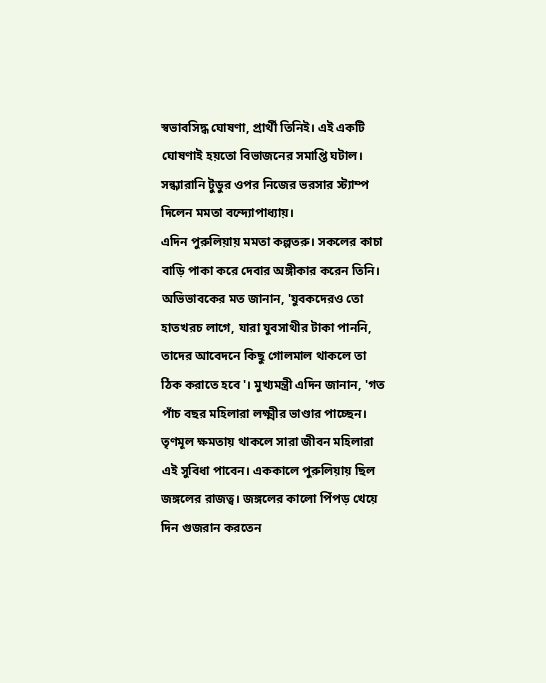স্বভাবসিদ্ধ ঘোষণা, প্রার্থী তিনিই। এই একটি ঘোষণাই হয়তো বিভাজনের সমাপ্তি ঘটাল। সন্ধ্যারানি টুডুর ওপর নিজের ভরসার স্ট্যাম্প দিলেন মমতা বন্দ্যোপাধ্যায়।
এদিন পুরুলিয়ায় মমতা কল্পতরু। সকলের কাচা বাড়ি পাকা করে দেবার অঙ্গীকার করেন তিনি। অভিভাবকের মত জানান, 'যুবকদেরও তো হাতখরচ লাগে, যারা যুবসাথীর টাকা পাননি, তাদের আবেদনে কিছু গোলমাল থাকলে তা ঠিক করাতে হবে'। মুখ্যমন্ত্রী এদিন জানান, 'গত পাঁচ বছর মহিলারা লক্ষ্মীর ভাণ্ডার পাচ্ছেন। তৃণমূল ক্ষমতায় থাকলে সারা জীবন মহিলারা এই সুবিধা পাবেন। এককালে পুরুলিয়ায় ছিল জঙ্গলের রাজত্ব। জঙ্গলের কালো পিঁপড় খেয়ে দিন গুজরান করতেন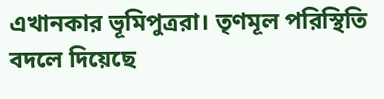এখানকার ভূমিপুত্ররা। তৃণমূল পরিস্থিতি বদলে দিয়েছে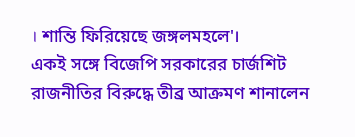। শান্তি ফিরিয়েছে জঙ্গলমহলে'।
একই সঙ্গে বিজেপি সরকারের চার্জশিট রাজনীতির বিরুদ্ধে তীব্র আক্রমণ শানালেন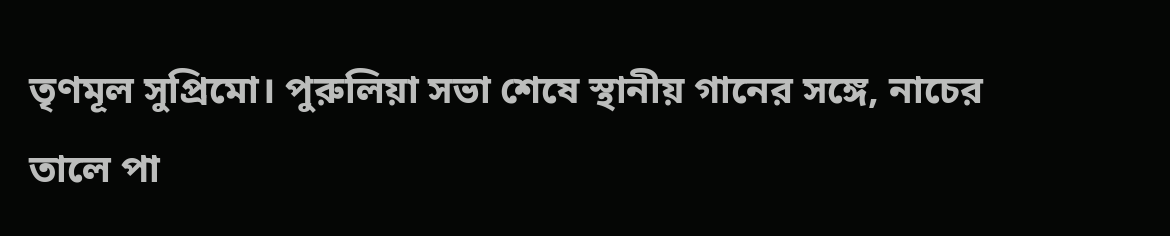তৃণমূল সুপ্রিমো। পুরুলিয়া সভা শেষে স্থানীয় গানের সঙ্গে, নাচের তালে পা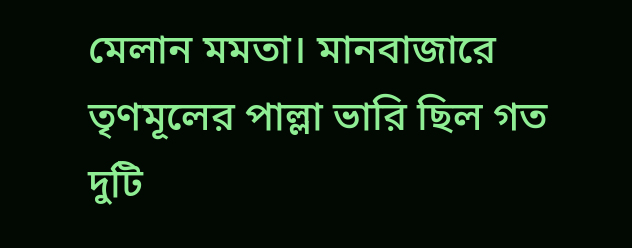মেলান মমতা। মানবাজারে তৃণমূলের পাল্লা ভারি ছিল গত দুটি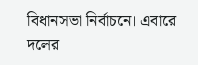বিধানসভা নির্বাচনে। এবারে দলের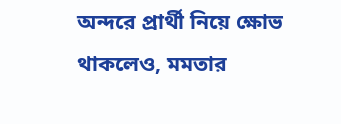অন্দরে প্রার্থী নিয়ে ক্ষোভ থাকলেও, মমতার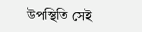উপস্থিতি সেই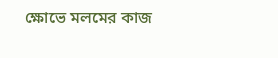ক্ষোভে মলমের কাজ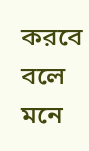করবে বলে মনে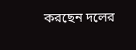করছেন দলের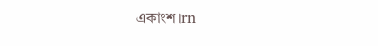একাংশ।rn